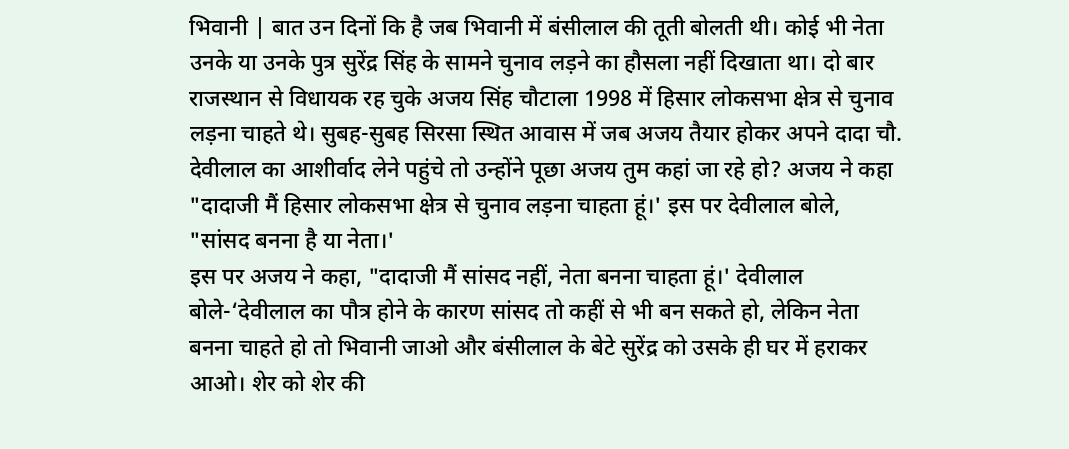भिवानी | बात उन दिनों कि है जब भिवानी में बंसीलाल की तूती बोलती थी। कोई भी नेता उनके या उनके पुत्र सुरेंद्र सिंह के सामने चुनाव लड़ने का हौसला नहीं दिखाता था। दो बार राजस्थान से विधायक रह चुके अजय सिंह चौटाला 1998 में हिसार लोकसभा क्षेत्र से चुनाव लड़ना चाहते थे। सुबह-सुबह सिरसा स्थित आवास में जब अजय तैयार होकर अपने दादा चौ. देवीलाल का आशीर्वाद लेने पहुंचे तो उन्होंने पूछा अजय तुम कहां जा रहे हो? अजय ने कहा "दादाजी मैं हिसार लोकसभा क्षेत्र से चुनाव लड़ना चाहता हूं।' इस पर देवीलाल बोले, "सांसद बनना है या नेता।'
इस पर अजय ने कहा, "दादाजी मैं सांसद नहीं, नेता बनना चाहता हूं।' देवीलाल बोले-‘देवीलाल का पौत्र होने के कारण सांसद तो कहीं से भी बन सकते हो, लेकिन नेता बनना चाहते हो तो भिवानी जाओ और बंसीलाल के बेटे सुरेंद्र को उसके ही घर में हराकर आओ। शेर को शेर की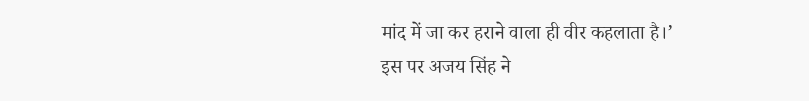मांद में जा कर हराने वाला ही वीर कहलाता है।’
इस पर अजय सिंह ने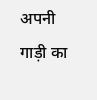अपनी गाड़ी का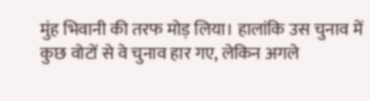मुंह भिवानी की तरफ मोड़ लिया। हालांकि उस चुनाव में कुछ वोटों से वे चुनाव हार गए, लेकिन अगले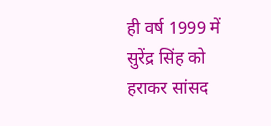ही वर्ष 1999 में सुरेंद्र सिंह को हराकर सांसद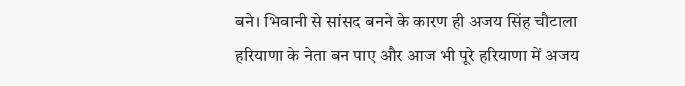बने। भिवानी से सांसद बनने के कारण ही अजय सिंह चौटाला हरियाणा के नेता बन पाए और आज भी पूरे हरियाणा में अजय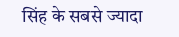सिंह के सबसे ज्यादा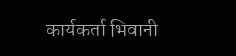कार्यकर्ता भिवानी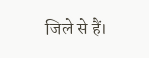जिले से हैं।